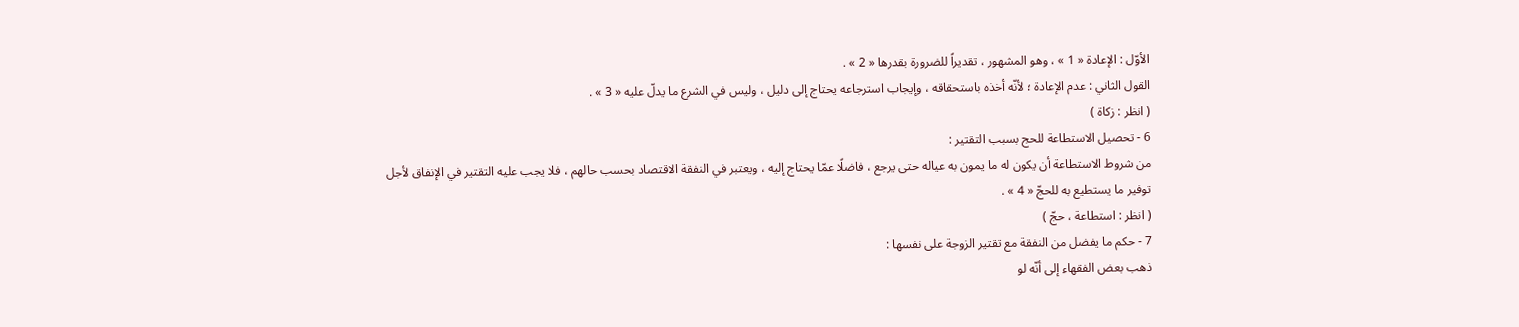الأوّل : الإعادة « 1 » ، وهو المشهور ، تقديراً للضرورة بقدرها « 2 » .
القول الثاني : عدم الإعادة ؛ لأنّه أخذه باستحقاقه ، وإيجاب استرجاعه يحتاج إلى دليل ، وليس في الشرع ما يدلّ عليه « 3 » .
( انظر : زكاة )
6 - تحصيل الاستطاعة للحج بسبب التقتير :
من شروط الاستطاعة أن يكون له ما يمون به عياله حتى يرجع ، فاضلًا عمّا يحتاج إليه ، ويعتبر في النفقة الاقتصاد بحسب حالهم ، فلا يجب عليه التقتير في الإنفاق لأجل توفير ما يستطيع به للحجّ « 4 » .
( انظر : استطاعة ، حجّ )
7 - حكم ما يفضل من النفقة مع تقتير الزوجة على نفسها :
ذهب بعض الفقهاء إلى أنّه لو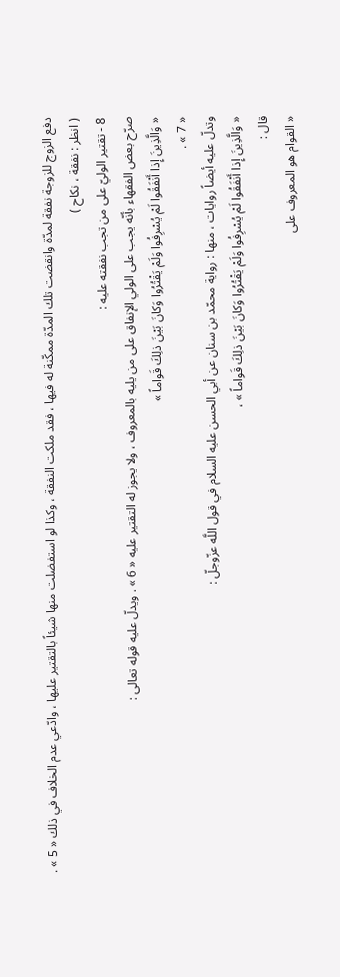دفع الزوج للزوجة نفقة لمدّة وانقضت تلك المدّة ممكّنة له فيها ، فقد ملكت النفقة ، وكذا لو استفضلت منها شيئاً بالتقتير عليها ، وادّعي عدم الخلاف في ذلك « 5 » .
( انظر : نفقة ، نكاح )
8 - تقتير الوليّ على من تجب نفقته عليه :
صرّح بعض الفقهاء بأنّه يجب على الولي الإنفاق على من يليه بالمعروف ، ولا يجوز له التقتير عليه « 6 » . ويدلّ عليه قوله تعالى :
« وَالَّذِينَ إِذا أَنْفَقُوا لَمْ يُسْرِفُوا وَلَمْ يَقْتُرُوا وَكانَ بَيْنَ ذلِكَ قَواماً »
« 7 » .
وتدلّ عليه أيضاً روايات ، منها : رواية محمّد بن سنان عن أبي الحسن عليه السلام في قول اللَّه عزّوجلّ :
« وَالَّذِينَ إِذا أَنْفَقُوا لَمْ يُسْرِفُوا وَلَمْ يَقْتُرُوا وَكانَ بَيْنَ ذلِكَ قَواماً » ،
قال :
« القوام هو المعروف على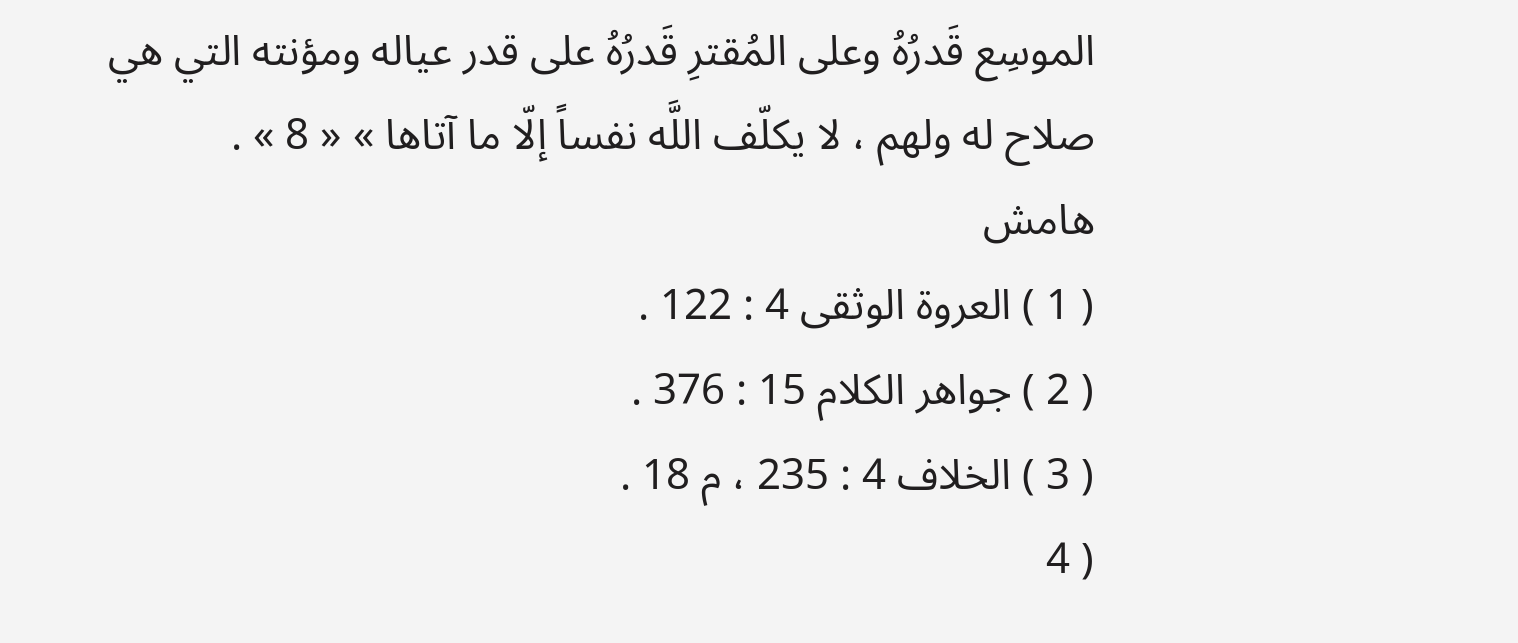الموسِع قَدرُهُ وعلى المُقترِ قَدرُهُ على قدر عياله ومؤنته التي هي صلاح له ولهم ، لا يكلّف اللَّه نفساً إلّا ما آتاها » « 8 » .
هامش
( 1 ) العروة الوثقى 4 : 122 .
( 2 ) جواهر الكلام 15 : 376 .
( 3 ) الخلاف 4 : 235 ، م 18 .
( 4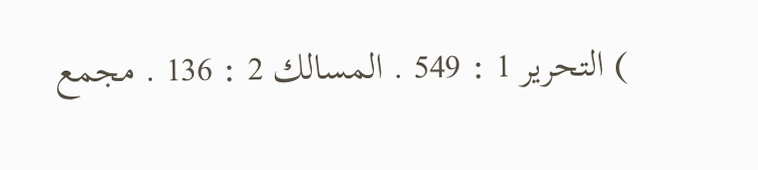) التحرير 1 : 549 . المسالك 2 : 136 . مجمع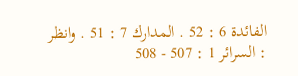الفائدة 6 : 52 . المدارك 7 : 51 . وانظر : السرائر 1 : 507 - 508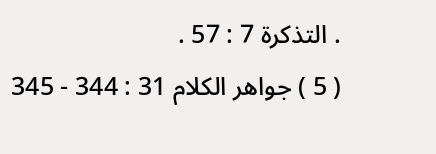. التذكرة 7 : 57 .
( 5 ) جواهر الكلام 31 : 344 - 345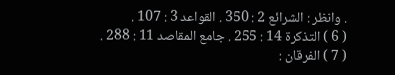. وانظر : الشرائع 2 : 350 . القواعد 3 : 107 .
( 6 ) التذكرة 14 : 255 . جامع المقاصد 11 : 288 .
( 7 ) الفرقان :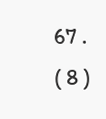67 .
( 8 )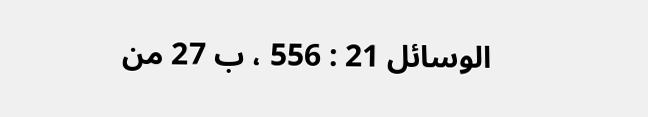الوسائل 21 : 556 ، ب 27 من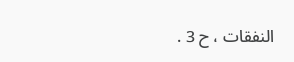النفقات ، ح 3 .